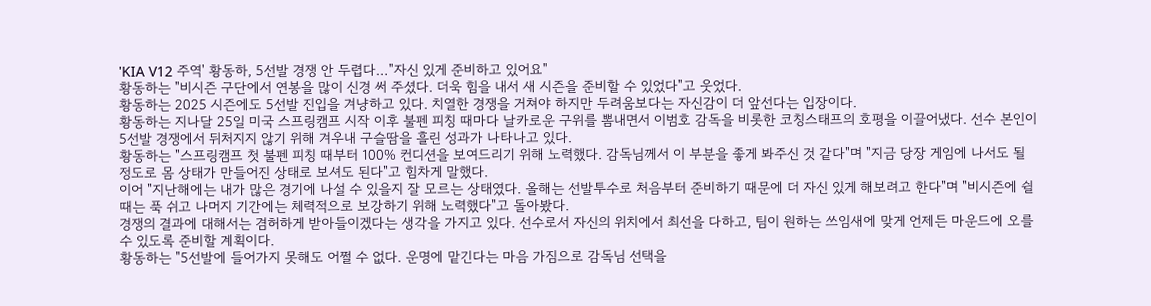'KIA V12 주역' 황동하, 5선발 경쟁 안 두렵다…"자신 있게 준비하고 있어요"
황동하는 "비시즌 구단에서 연봉을 많이 신경 써 주셨다. 더욱 힘을 내서 새 시즌을 준비할 수 있었다"고 웃었다.
황동하는 2025 시즌에도 5선발 진입을 겨냥하고 있다. 치열한 경쟁을 거쳐야 하지만 두려움보다는 자신감이 더 앞선다는 입장이다.
황동하는 지나달 25일 미국 스프링캠프 시작 이후 불펜 피칭 때마다 날카로운 구위를 뽐내면서 이범호 감독을 비롯한 코칭스태프의 호평을 이끌어냈다. 선수 본인이 5선발 경쟁에서 뒤처지지 않기 위해 겨우내 구슬땀을 흘린 성과가 나타나고 있다.
황동하는 "스프링캠프 첫 불펜 피칭 때부터 100% 컨디션을 보여드리기 위해 노력했다. 감독님께서 이 부분을 좋게 봐주신 것 같다"며 "지금 당장 게임에 나서도 될 정도로 몸 상태가 만들어진 상태로 보셔도 된다"고 힘차게 말했다.
이어 "지난해에는 내가 많은 경기에 나설 수 있을지 잘 모르는 상태였다. 올해는 선발투수로 처음부터 준비하기 때문에 더 자신 있게 해보려고 한다"며 "비시즌에 쉴 때는 푹 쉬고 나머지 기간에는 체력적으로 보강하기 위해 노력했다"고 돌아봤다.
경쟁의 결과에 대해서는 겸허하게 받아들이겠다는 생각을 가지고 있다. 선수로서 자신의 위치에서 최선을 다하고, 팀이 원하는 쓰임새에 맞게 언제든 마운드에 오를수 있도록 준비할 계획이다.
황동하는 "5선발에 들어가지 못해도 어쩔 수 없다. 운명에 맡긴다는 마음 가짐으로 감독님 선택을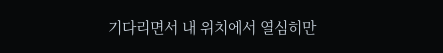기다리면서 내 위치에서 열심히만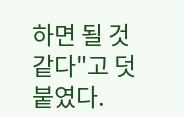하면 될 것 같다"고 덧붙였다.